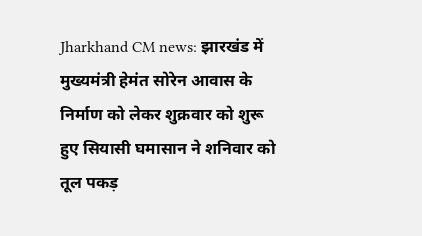Jharkhand CM news: झारखंड में मुख्यमंत्री हेमंत सोरेन आवास के निर्माण को लेकर शुक्रवार को शुरू हुए सियासी घमासान ने शनिवार को तूल पकड़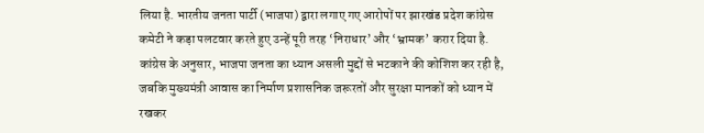लिया है. भारतीय जनता पार्टी (भाजपा) द्वारा लगाए गए आरोपों पर झारखंड प्रदेश कांग्रेस कमेटी ने कड़ा पलटवार करते हुए उन्हें पूरी तरह ‘निराधार’ और ‘भ्रामक’ करार दिया है. कांग्रेस के अनुसार, भाजपा जनता का ध्यान असली मुद्दों से भटकाने की कोशिश कर रही है, जबकि मुख्यमंत्री आवास का निर्माण प्रशासनिक जरूरतों और सुरक्षा मानकों को ध्यान में रखकर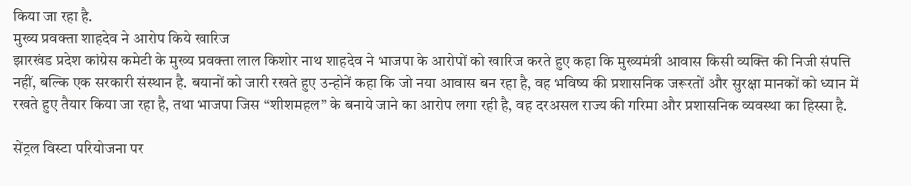किया जा रहा है.
मुख्य प्रवक्ता शाहदेव ने आरोप किये खारिज
झारखंड प्रदेश कांग्रेस कमेटी के मुख्य प्रवक्ता लाल किशोर नाथ शाहदेव ने भाजपा के आरोपों को खारिज करते हुए कहा कि मुख्यमंत्री आवास किसी व्यक्ति की निजी संपत्ति नहीं, बल्कि एक सरकारी संस्थान है. बयानों को जारी रखते हुए उन्होनें कहा कि जो नया आवास बन रहा है, वह भविष्य की प्रशासनिक जरूरतों और सुरक्षा मानकों को ध्यान में रखते हुए तैयार किया जा रहा है, तथा भाजपा जिस “शीशमहल” के बनाये जाने का आरोप लगा रही है, वह दरअसल राज्य की गरिमा और प्रशासनिक व्यवस्था का हिस्सा है.

सेंट्रल विस्टा परियोजना पर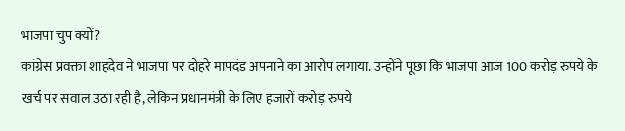भाजपा चुप क्यों?
कांग्रेस प्रवक्ता शाहदेव ने भाजपा पर दोहरे मापदंड अपनाने का आरोप लगाया. उन्होंने पूछा कि भाजपा आज 100 करोड़ रुपये के खर्च पर सवाल उठा रही है, लेकिन प्रधानमंत्री के लिए हजारों करोड़ रुपये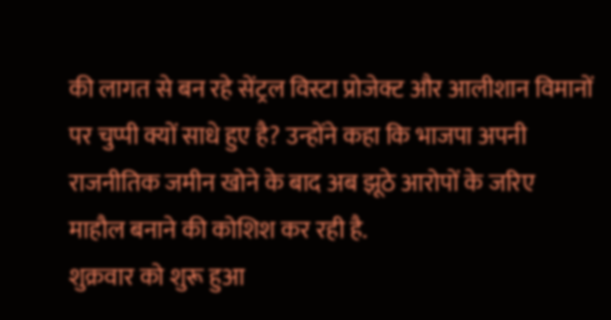की लागत से बन रहे सेंट्रल विस्टा प्रोजेक्ट और आलीशान विमानों पर चुप्पी क्यों साधे हुए है? उन्होंने कहा कि भाजपा अपनी राजनीतिक जमीन खोने के बाद अब झूठे आरोपों के जरिए माहौल बनाने की कोशिश कर रही है.
शुक्रवार को शुरू हुआ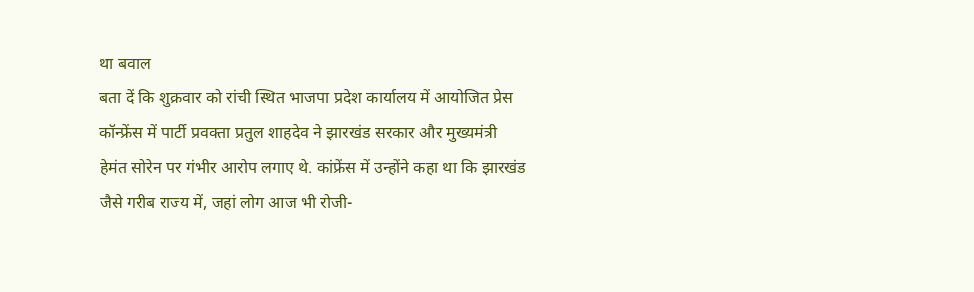था बवाल
बता दें कि शुक्रवार को रांची स्थित भाजपा प्रदेश कार्यालय में आयोजित प्रेस कॉन्फ्रेंस में पार्टी प्रवक्ता प्रतुल शाहदेव ने झारखंड सरकार और मुख्यमंत्री हेमंत सोरेन पर गंभीर आरोप लगाए थे. कांफ्रेंस में उन्होंने कहा था कि झारखंड जैसे गरीब राज्य में, जहां लोग आज भी रोजी-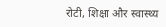रोटी, शिक्षा और स्वास्थ्य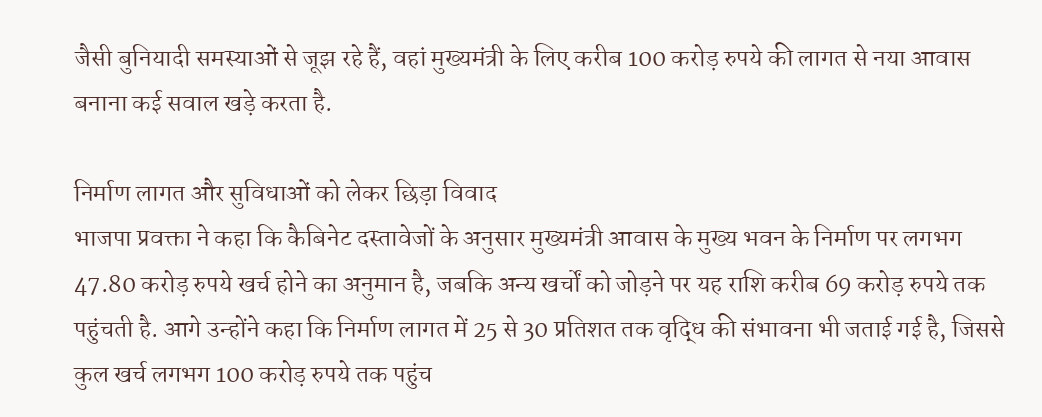जैसी बुनियादी समस्याओं से जूझ रहे हैं, वहां मुख्यमंत्री के लिए करीब 100 करोड़ रुपये की लागत से नया आवास बनाना कई सवाल खड़े करता है.

निर्माण लागत और सुविधाओं को लेकर छिड़ा विवाद
भाजपा प्रवक्ता ने कहा कि कैबिनेट दस्तावेजों के अनुसार मुख्यमंत्री आवास के मुख्य भवन के निर्माण पर लगभग 47.80 करोड़ रुपये खर्च होने का अनुमान है, जबकि अन्य खर्चों को जोड़ने पर यह राशि करीब 69 करोड़ रुपये तक पहुंचती है. आगे उन्होंने कहा कि निर्माण लागत में 25 से 30 प्रतिशत तक वृद्धि की संभावना भी जताई गई है, जिससे कुल खर्च लगभग 100 करोड़ रुपये तक पहुंच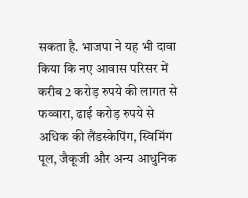सकता है. भाजपा ने यह भी दावा किया कि नए आवास परिसर में करीब 2 करोड़ रुपये की लागत से फव्वारा, ढाई करोड़ रुपये से अधिक की लैंडस्केपिंग, स्विमिंग पूल, जैकूजी और अन्य आधुनिक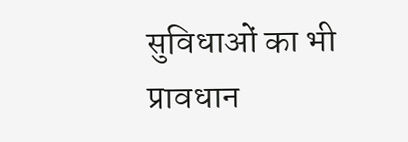सुविधाओं का भी प्रावधान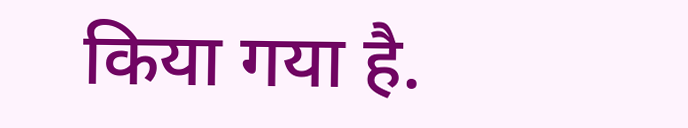किया गया है.